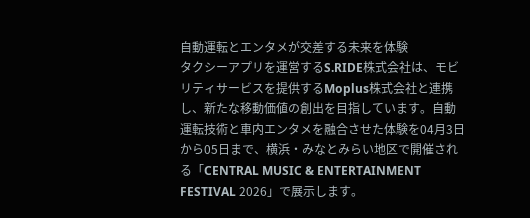自動運転とエンタメが交差する未来を体験
タクシーアプリを運営するS.RIDE株式会社は、モビリティサービスを提供するMoplus株式会社と連携し、新たな移動価値の創出を目指しています。自動運転技術と車内エンタメを融合させた体験を04月3日から05日まで、横浜・みなとみらい地区で開催される「CENTRAL MUSIC & ENTERTAINMENT FESTIVAL 2026」で展示します。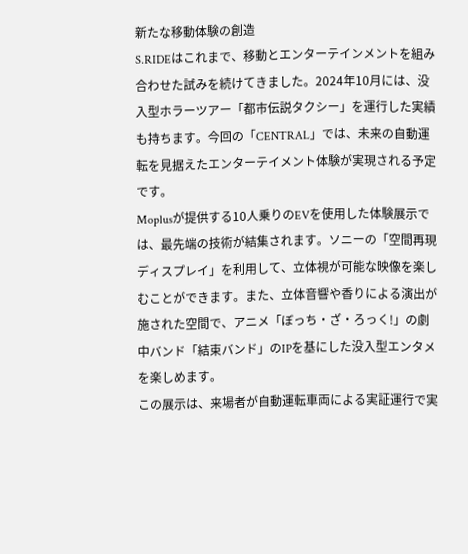新たな移動体験の創造
S.RIDEはこれまで、移動とエンターテインメントを組み合わせた試みを続けてきました。2024年10月には、没入型ホラーツアー「都市伝説タクシー」を運行した実績も持ちます。今回の「CENTRAL」では、未来の自動運転を見据えたエンターテイメント体験が実現される予定です。
Moplusが提供する10人乗りのEVを使用した体験展示では、最先端の技術が結集されます。ソニーの「空間再現ディスプレイ」を利用して、立体視が可能な映像を楽しむことができます。また、立体音響や香りによる演出が施された空間で、アニメ「ぼっち・ざ・ろっく!」の劇中バンド「結束バンド」のIPを基にした没入型エンタメを楽しめます。
この展示は、来場者が自動運転車両による実証運行で実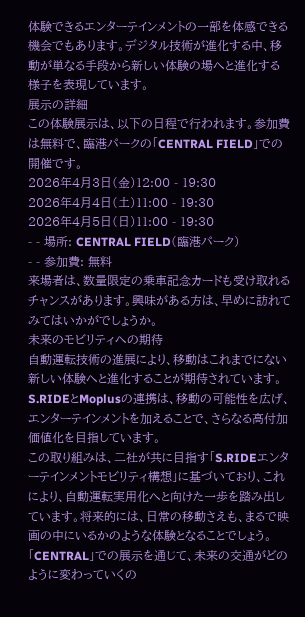体験できるエンターテインメントの一部を体感できる機会でもあります。デジタル技術が進化する中、移動が単なる手段から新しい体験の場へと進化する様子を表現しています。
展示の詳細
この体験展示は、以下の日程で行われます。参加費は無料で、臨港パークの「CENTRAL FIELD」での開催です。
2026年4月3日(金)12:00 - 19:30
2026年4月4日(土)11:00 - 19:30
2026年4月5日(日)11:00 - 19:30
- - 場所: CENTRAL FIELD(臨港パーク)
- - 参加費: 無料
来場者は、数量限定の乗車記念カードも受け取れるチャンスがあります。興味がある方は、早めに訪れてみてはいかがでしょうか。
未来のモビリティへの期待
自動運転技術の進展により、移動はこれまでにない新しい体験へと進化することが期待されています。S.RIDEとMoplusの連携は、移動の可能性を広げ、エンターテインメントを加えることで、さらなる高付加価値化を目指しています。
この取り組みは、二社が共に目指す「S.RIDEエンターテインメントモビリティ構想」に基づいており、これにより、自動運転実用化へと向けた一歩を踏み出しています。将来的には、日常の移動さえも、まるで映画の中にいるかのような体験となることでしょう。
「CENTRAL」での展示を通じて、未来の交通がどのように変わっていくの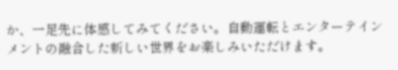か、一足先に体感してみてください。自動運転とエンターテインメントの融合した新しい世界をお楽しみいただけます。